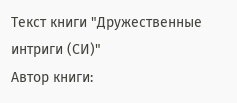Текст книги "Дружественные интриги (СИ)"
Автор книги: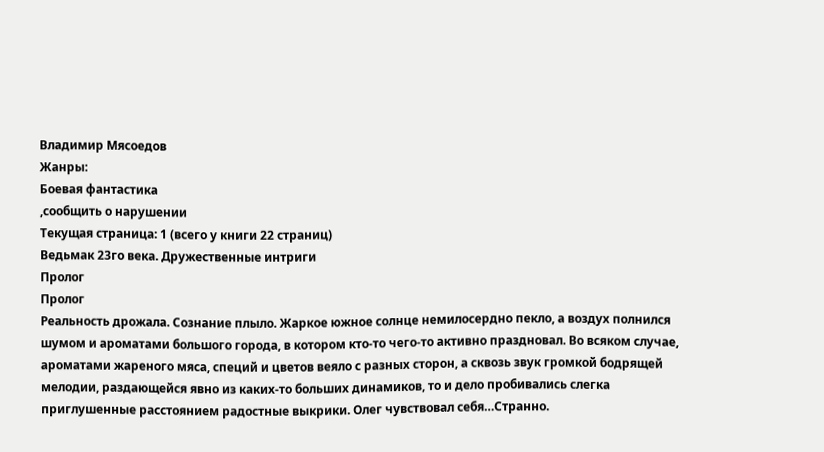Владимир Мясоедов
Жанры:
Боевая фантастика
,сообщить о нарушении
Текущая страница: 1 (всего у книги 22 страниц)
Ведьмак 23го века. Дружественные интриги
Пролог
Пролог
Реальность дрожала. Сознание плыло. Жаркое южное солнце немилосердно пекло, а воздух полнился шумом и ароматами большого города, в котором кто-то чего-то активно праздновал. Во всяком случае, ароматами жареного мяса, специй и цветов веяло с разных сторон, а сквозь звук громкой бодрящей мелодии, раздающейся явно из каких-то больших динамиков, то и дело пробивались слегка приглушенные расстоянием радостные выкрики. Олег чувствовал себя…Странно.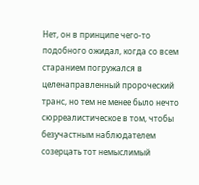Нет, он в принципе чего-то подобного ожидал, когда со всем старанием погружался в целенаправленный пророческий транс, но тем не менее было нечто сюрреалистическое в том, чтобы безучастным наблюдателем созерцать тот немыслимый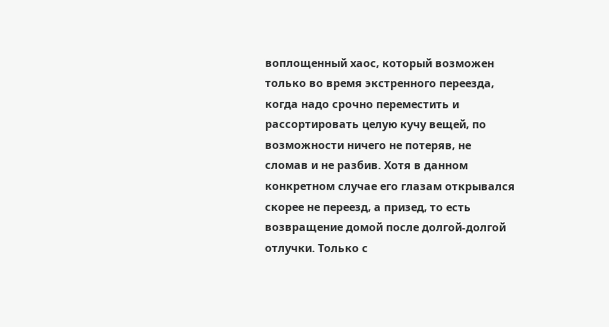воплощенный хаос, который возможен только во время экстренного переезда, когда надо срочно переместить и рассортировать целую кучу вещей, по возможности ничего не потеряв, не сломав и не разбив. Хотя в данном конкретном случае его глазам открывался скорее не переезд, а призед, то есть возвращение домой после долгой-долгой отлучки. Только с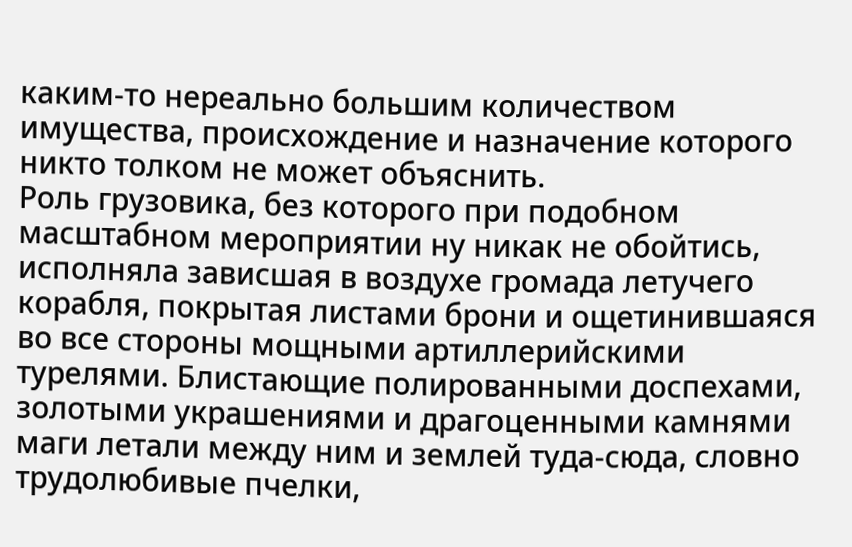каким-то нереально большим количеством имущества, происхождение и назначение которого никто толком не может объяснить.
Роль грузовика, без которого при подобном масштабном мероприятии ну никак не обойтись, исполняла зависшая в воздухе громада летучего корабля, покрытая листами брони и ощетинившаяся во все стороны мощными артиллерийскими турелями. Блистающие полированными доспехами, золотыми украшениями и драгоценными камнями маги летали между ним и землей туда-сюда, словно трудолюбивые пчелки,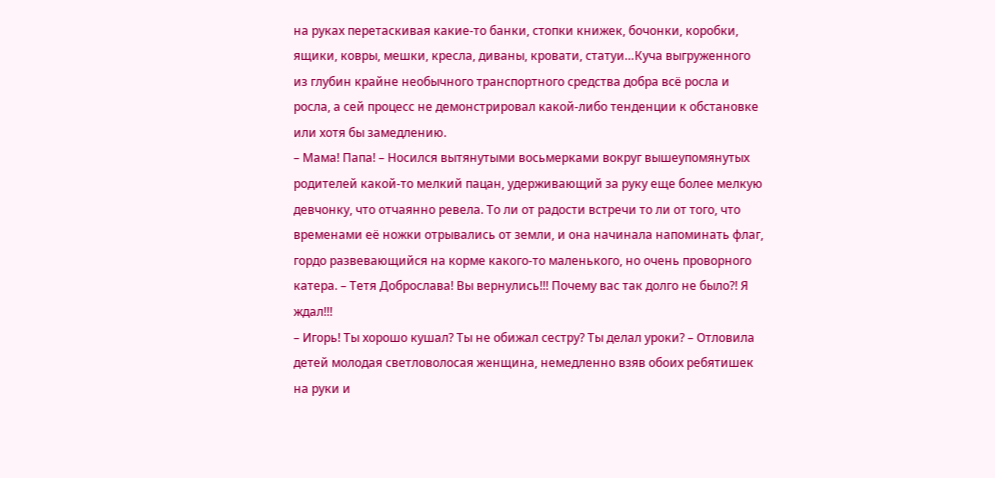на руках перетаскивая какие-то банки, стопки книжек, бочонки, коробки, ящики, ковры, мешки, кресла, диваны, кровати, статуи…Куча выгруженного из глубин крайне необычного транспортного средства добра всё росла и росла, а сей процесс не демонстрировал какой-либо тенденции к обстановке или хотя бы замедлению.
– Мама! Папа! – Носился вытянутыми восьмерками вокруг вышеупомянутых родителей какой-то мелкий пацан, удерживающий за руку еще более мелкую девчонку, что отчаянно ревела. То ли от радости встречи то ли от того, что временами её ножки отрывались от земли, и она начинала напоминать флаг, гордо развевающийся на корме какого-то маленького, но очень проворного катера. – Тетя Доброслава! Вы вернулись!!! Почему вас так долго не было⁈ Я ждал!!!
– Игорь! Ты хорошо кушал? Ты не обижал сестру? Ты делал уроки? – Отловила детей молодая светловолосая женщина, немедленно взяв обоих ребятишек на руки и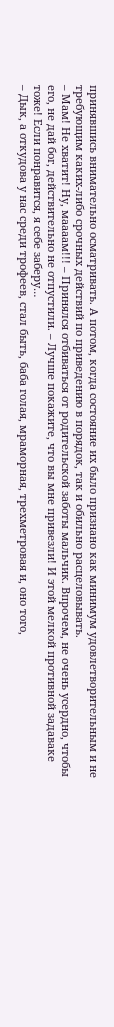принявшись внимательно осматривать. А потом, когда состояние их было признано как минимум удовлетворительным и не требующим каких-либо срочных действий по приведению в порядок, так и обильно расцеловывать.
– Мам! Не хватит! Ну, маааам!!! – Принялся отбиваться от родительской заботы мальчик. Впрочем, не очень усердно, чтобы его, не дай бог, действительно не отпустили. – Лучше покажите, что вы мне привезли! И этой мелкой противной задаваке тоже! Если понравится, я себе заберу…
– Дык, а откудова у нас среди трофеев, стал быть, баба голая, мраморная, трехметровая и, оно того,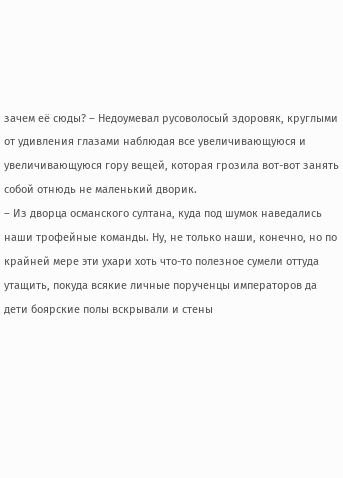зачем её сюды? – Недоумевал русоволосый здоровяк, круглыми от удивления глазами наблюдая все увеличивающуюся и увеличивающуюся гору вещей, которая грозила вот-вот занять собой отнюдь не маленький дворик.
– Из дворца османского султана, куда под шумок наведались наши трофейные команды. Ну, не только наши, конечно, но по крайней мере эти ухари хоть что-то полезное сумели оттуда утащить, покуда всякие личные порученцы императоров да дети боярские полы вскрывали и стены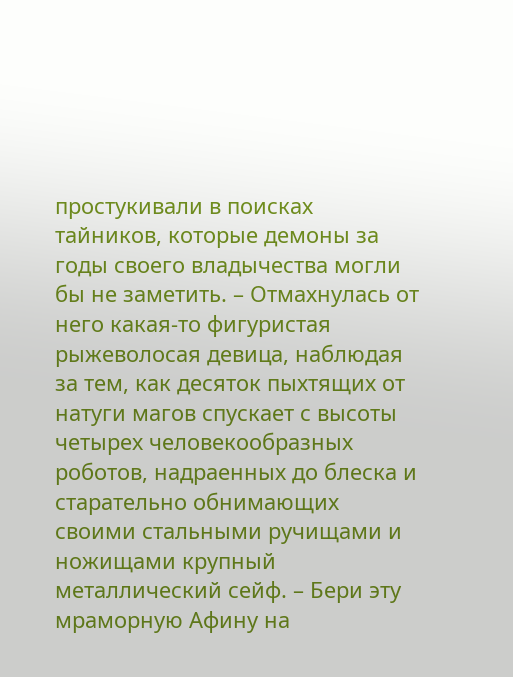простукивали в поисках тайников, которые демоны за годы своего владычества могли бы не заметить. – Отмахнулась от него какая-то фигуристая рыжеволосая девица, наблюдая за тем, как десяток пыхтящих от натуги магов спускает с высоты четырех человекообразных роботов, надраенных до блеска и старательно обнимающих своими стальными ручищами и ножищами крупный металлический сейф. – Бери эту мраморную Афину на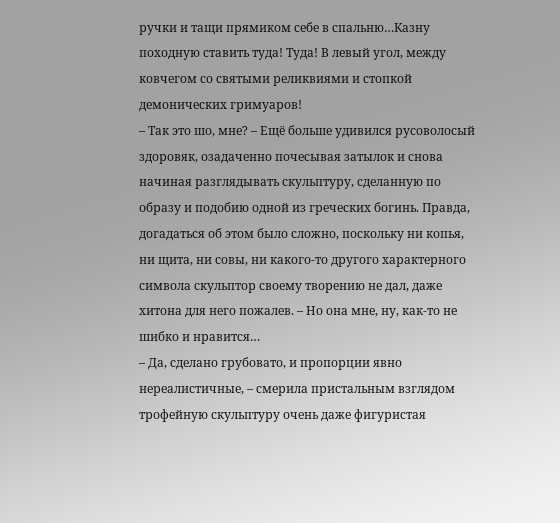ручки и тащи прямиком себе в спальню…Казну походную ставить туда! Туда! В левый угол, между ковчегом со святыми реликвиями и стопкой демонических гримуаров!
– Так это шо, мне? – Ещё больше удивился русоволосый здоровяк, озадаченно почесывая затылок и снова начиная разглядывать скульптуру, сделанную по образу и подобию одной из греческих богинь. Правда, догадаться об этом было сложно, поскольку ни копья, ни щита, ни совы, ни какого-то другого характерного символа скульптор своему творению не дал, даже хитона для него пожалев. – Но она мне, ну, как-то не шибко и нравится…
– Да, сделано грубовато, и пропорции явно нереалистичные, – смерила пристальным взглядом трофейную скульптуру очень даже фигуристая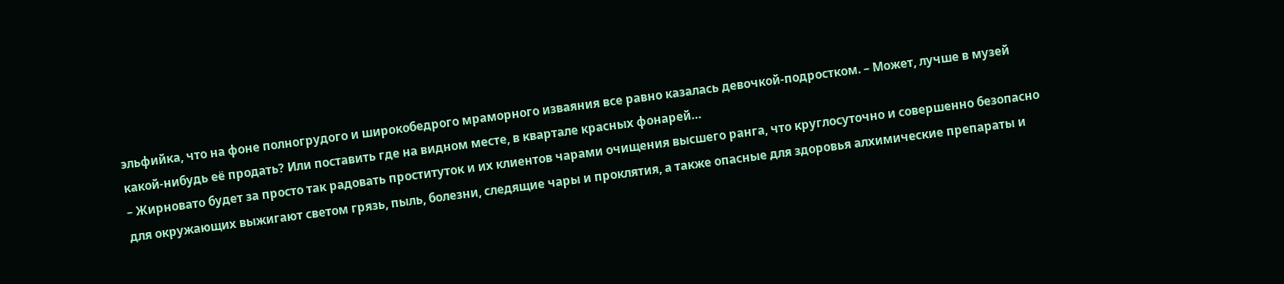эльфийка, что на фоне полногрудого и широкобедрого мраморного изваяния все равно казалась девочкой-подростком. – Может, лучше в музей какой-нибудь её продать? Или поставить где на видном месте, в квартале красных фонарей…
– Жирновато будет за просто так радовать проституток и их клиентов чарами очищения высшего ранга, что круглосуточно и совершенно безопасно для окружающих выжигают светом грязь, пыль, болезни, следящие чары и проклятия, а также опасные для здоровья алхимические препараты и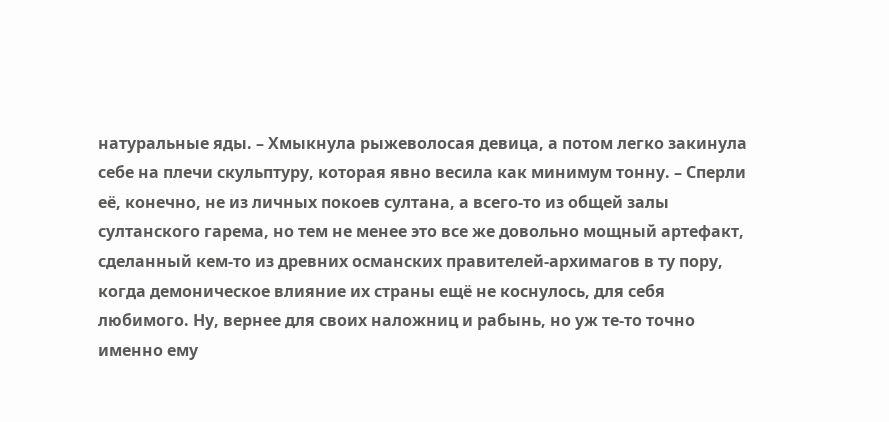натуральные яды. – Хмыкнула рыжеволосая девица, а потом легко закинула себе на плечи скульптуру, которая явно весила как минимум тонну. – Сперли её, конечно, не из личных покоев султана, а всего-то из общей залы султанского гарема, но тем не менее это все же довольно мощный артефакт, сделанный кем-то из древних османских правителей-архимагов в ту пору, когда демоническое влияние их страны ещё не коснулось, для себя любимого. Ну, вернее для своих наложниц и рабынь, но уж те-то точно именно ему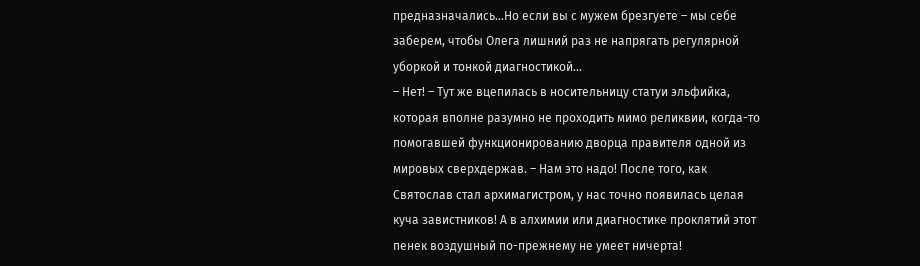предназначались…Но если вы с мужем брезгуете – мы себе заберем, чтобы Олега лишний раз не напрягать регулярной уборкой и тонкой диагностикой…
– Нет! – Тут же вцепилась в носительницу статуи эльфийка, которая вполне разумно не проходить мимо реликвии, когда-то помогавшей функционированию дворца правителя одной из мировых сверхдержав. – Нам это надо! После того, как Святослав стал архимагистром, у нас точно появилась целая куча завистников! А в алхимии или диагностике проклятий этот пенек воздушный по-прежнему не умеет ничерта!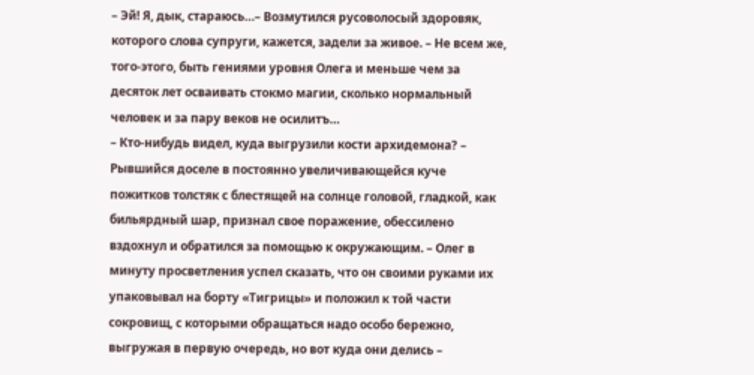– Эй! Я, дык, стараюсь…– Возмутился русоволосый здоровяк, которого слова супруги, кажется, задели за живое. – Не всем же, того-этого, быть гениями уровня Олега и меньше чем за десяток лет осваивать стокмо магии, сколько нормальный человек и за пару веков не осилитъ…
– Кто-нибудь видел, куда выгрузили кости архидемона? – Рывшийся доселе в постоянно увеличивающейся куче пожитков толстяк с блестящей на солнце головой, гладкой, как бильярдный шар, признал свое поражение, обессилено вздохнул и обратился за помощью к окружающим. – Олег в минуту просветления успел сказать, что он своими руками их упаковывал на борту «Тигрицы» и положил к той части сокровищ, с которыми обращаться надо особо бережно, выгружая в первую очередь, но вот куда они делись –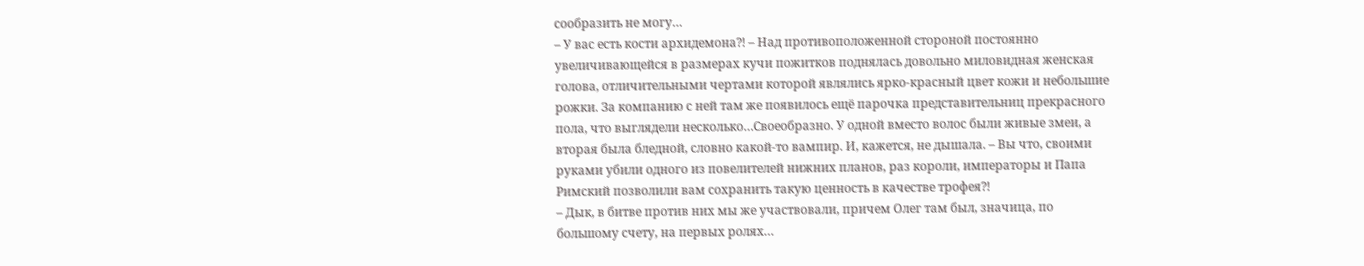сообразить не могу…
– У вас есть кости архидемона⁈ – Над противоположенной стороной постоянно увеличивающейся в размерах кучи пожитков поднялась довольно миловидная женская голова, отличительными чертами которой являлись ярко-красный цвет кожи и небольшие рожки. За компанию с ней там же появилось ещё парочка представительниц прекрасного пола, что выглядели несколько…Своеобразно. У одной вместо волос были живые змеи, а вторая была бледной, словно какой-то вампир. И, кажется, не дышала. – Вы что, своими руками убили одного из повелителей нижних планов, раз короли, императоры и Папа Римский позволили вам сохранить такую ценность в качестве трофея⁈
– Дык, в битве против них мы же участвовали, причем Олег там был, значица, по большому счету, на первых ролях…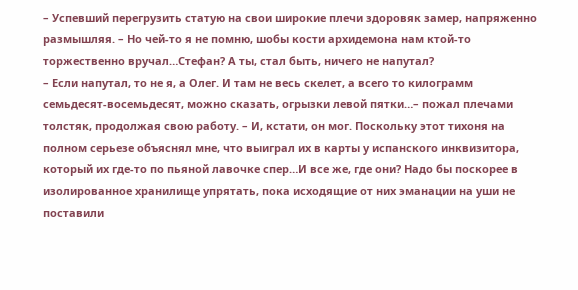– Успевший перегрузить статую на свои широкие плечи здоровяк замер, напряженно размышляя. – Но чей-то я не помню, шобы кости архидемона нам ктой-то торжественно вручал…Стефан? А ты, стал быть, ничего не напутал?
– Если напутал, то не я, а Олег. И там не весь скелет, а всего то килограмм семьдесят-восемьдесят, можно сказать, огрызки левой пятки…– пожал плечами толстяк, продолжая свою работу. – И, кстати, он мог. Поскольку этот тихоня на полном серьезе объяснял мне, что выиграл их в карты у испанского инквизитора, который их где-то по пьяной лавочке спер…И все же, где они? Надо бы поскорее в изолированное хранилище упрятать, пока исходящие от них эманации на уши не поставили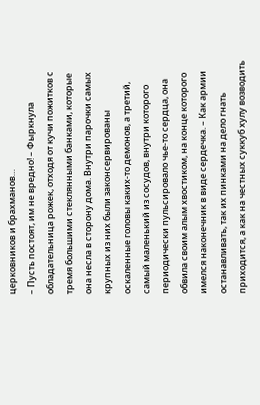церковников и брахманов…
– Пусть постоят, им не вредно! – Фыркнула обладательница рожек, отходя от кучи пожитков с тремя большими стеклянными банками, которые она несла в сторону дома. Внутри парочки самых крупных из них были законсервированы оскаленные головы каких-то демонов, а третий, самый маленький из сосудов, внутри которого периодически пульсировало чье-то сердца, она обвила своим алым хвостиком, на конце которого имелся наконечник в виде сердечка. – Как армии останавливать, так их пинками на дело гнать приходится, а как на честных суккуб хулу возводить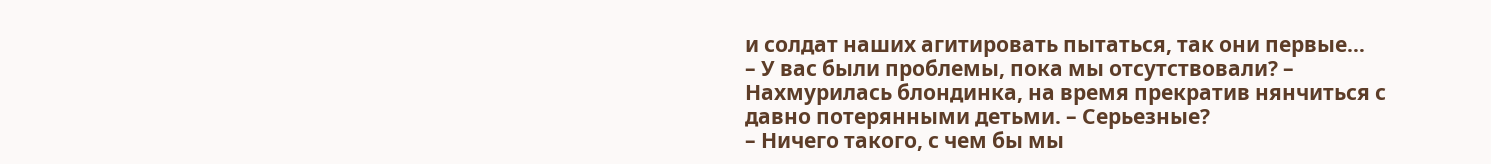и солдат наших агитировать пытаться, так они первые…
– У вас были проблемы, пока мы отсутствовали? – Нахмурилась блондинка, на время прекратив нянчиться с давно потерянными детьми. – Серьезные?
– Ничего такого, с чем бы мы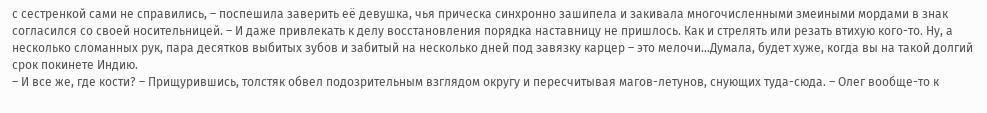с сестренкой сами не справились, – поспешила заверить её девушка, чья прическа синхронно зашипела и закивала многочисленными змеиными мордами в знак согласился со своей носительницей. – И даже привлекать к делу восстановления порядка наставницу не пришлось. Как и стрелять или резать втихую кого-то. Ну, а несколько сломанных рук, пара десятков выбитых зубов и забитый на несколько дней под завязку карцер – это мелочи…Думала, будет хуже, когда вы на такой долгий срок покинете Индию.
– И все же, где кости? – Прищурившись, толстяк обвел подозрительным взглядом округу и пересчитывая магов-летунов, снующих туда-сюда. – Олег вообще-то к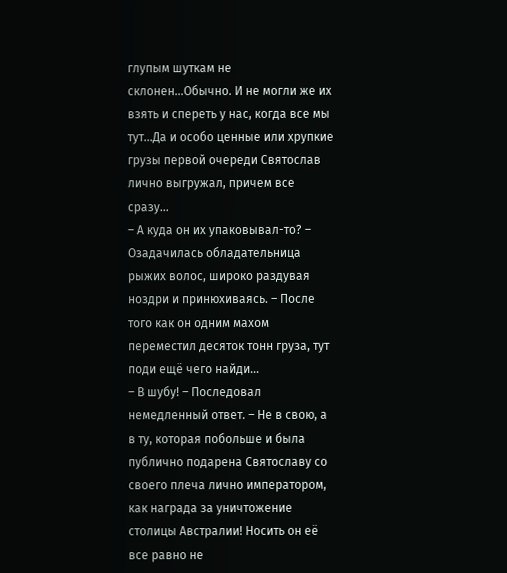глупым шуткам не склонен…Обычно. И не могли же их взять и спереть у нас, когда все мы тут…Да и особо ценные или хрупкие грузы первой очереди Святослав лично выгружал, причем все сразу…
– А куда он их упаковывал-то? – Озадачилась обладательница рыжих волос, широко раздувая ноздри и принюхиваясь. – После того как он одним махом переместил десяток тонн груза, тут поди ещё чего найди…
– В шубу! – Последовал немедленный ответ. – Не в свою, а в ту, которая побольше и была публично подарена Святославу со своего плеча лично императором, как награда за уничтожение столицы Австралии! Носить он её все равно не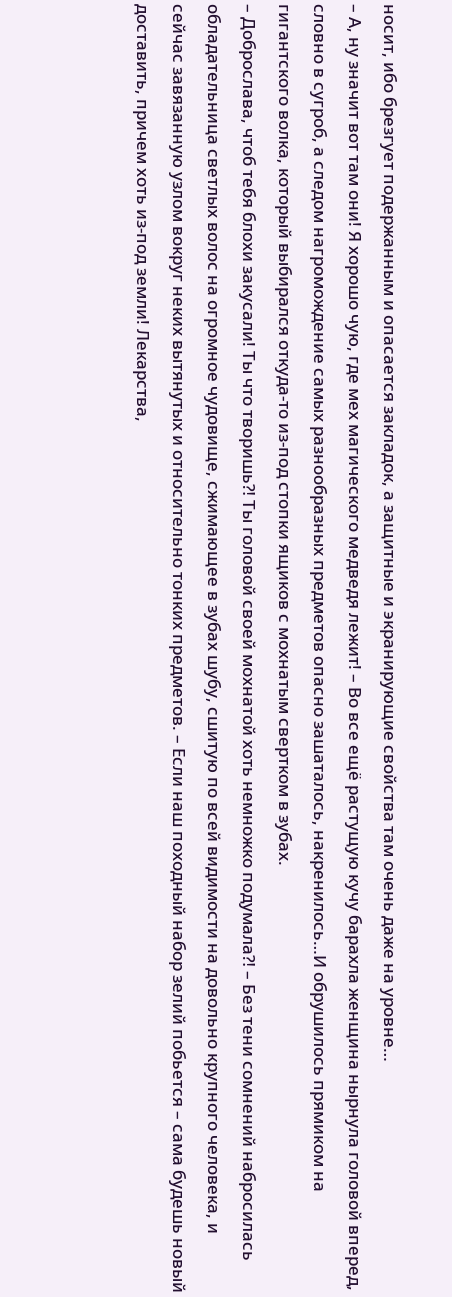носит, ибо брезгует подержанным и опасается закладок, а защитные и экранирующие свойства там очень даже на уровне…
– А, ну значит вот там они! Я хорошо чую, где мех магического медведя лежит! – Во все ещё растущую кучу барахла женщина нырнула головой вперед, словно в сугроб, а следом нагромождение самых разнообразных предметов опасно зашаталось, накренилось…И обрушилось прямиком на гигантского волка, который выбирался откуда-то из-под стопки ящиков с мохнатым свертком в зубах.
– Доброслава, чтоб тебя блохи закусали! Ты что творишь⁈ Ты головой своей мохнатой хоть немножко подумала⁈ – Без тени сомнений набросилась обладательница светлых волос на огромное чудовище, сжимающее в зубах шубу, сшитую по всей видимости на довольно крупного человека, и сейчас завязанную узлом вокруг неких вытянутых и относительно тонких предметов. – Если наш походный набор зелий побьется – сама будешь новый доставить, причем хоть из-под земли! Лекарства,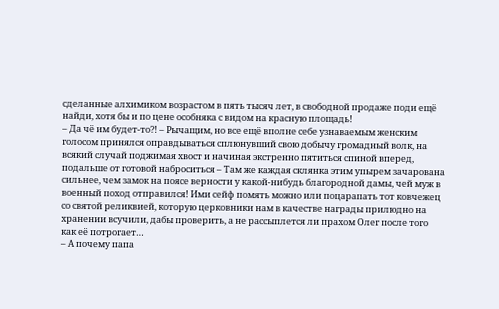сделанные алхимиком возрастом в пять тысяч лет, в свободной продаже поди ещё найди, хотя бы и по цене особняка с видом на красную площадь!
– Да чё им будет-то⁈ – Рычащим, но все ещё вполне себе узнаваемым женским голосом принялся оправдываться сплюнувший свою добычу громадный волк, на всякий случай поджимая хвост и начиная экстренно пятиться спиной вперед, подальше от готовой наброситься – Там же каждая склянка этим упырем зачарована сильнее, чем замок на поясе верности у какой-нибудь благородной дамы, чей муж в военный поход отправился! Ими сейф помять можно или поцарапать тот ковчежец со святой реликвией, которую церковники нам в качестве награды прилюдно на хранении всучили, дабы проверить, а не рассыплется ли прахом Олег после того как её потрогает…
– А почему папа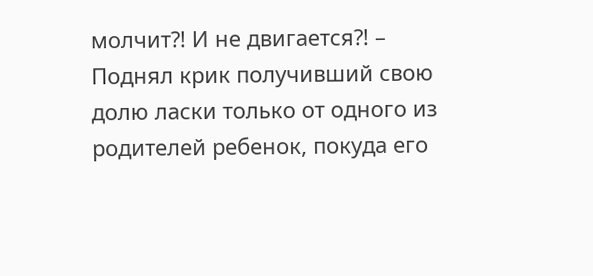молчит⁈ И не двигается⁈ – Поднял крик получивший свою долю ласки только от одного из родителей ребенок, покуда его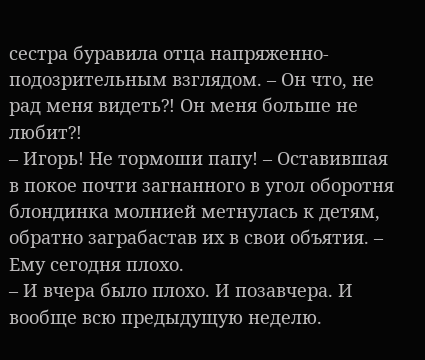сестра буравила отца напряженно-подозрительным взглядом. – Он что, не рад меня видеть⁈ Он меня больше не любит⁈
– Игорь! Не тормоши папу! – Оставившая в покое почти загнанного в угол оборотня блондинка молнией метнулась к детям, обратно заграбастав их в свои объятия. – Ему сегодня плохо.
– И вчера было плохо. И позавчера. И вообще всю предыдущую неделю.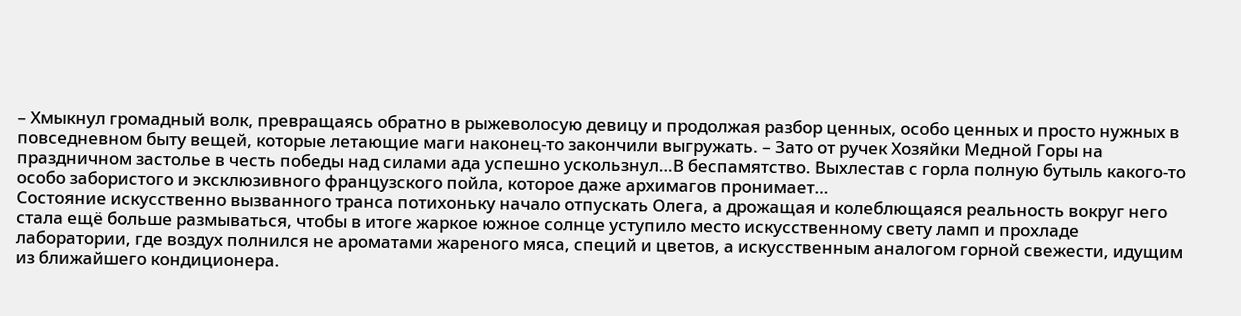– Хмыкнул громадный волк, превращаясь обратно в рыжеволосую девицу и продолжая разбор ценных, особо ценных и просто нужных в повседневном быту вещей, которые летающие маги наконец-то закончили выгружать. – Зато от ручек Хозяйки Медной Горы на праздничном застолье в честь победы над силами ада успешно ускользнул…В беспамятство. Выхлестав с горла полную бутыль какого-то особо забористого и эксклюзивного французского пойла, которое даже архимагов пронимает…
Состояние искусственно вызванного транса потихоньку начало отпускать Олега, а дрожащая и колеблющаяся реальность вокруг него стала ещё больше размываться, чтобы в итоге жаркое южное солнце уступило место искусственному свету ламп и прохладе лаборатории, где воздух полнился не ароматами жареного мяса, специй и цветов, а искусственным аналогом горной свежести, идущим из ближайшего кондиционера.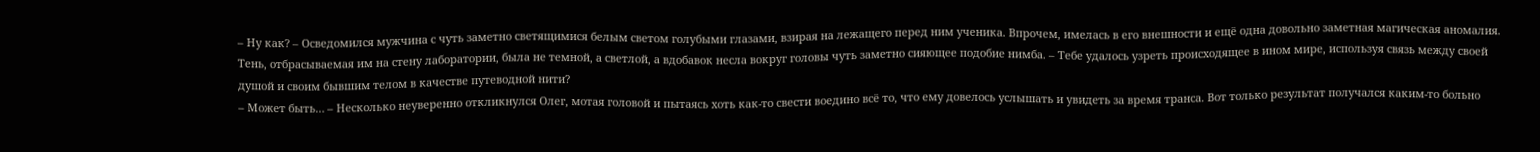– Ну как? – Осведомился мужчина с чуть заметно светящимися белым светом голубыми глазами, взирая на лежащего перед ним ученика. Впрочем, имелась в его внешности и ещё одна довольно заметная магическая аномалия. Тень, отбрасываемая им на стену лаборатории, была не темной, а светлой, а вдобавок несла вокруг головы чуть заметно сияющее подобие нимба. – Тебе удалось узреть происходящее в ином мире, используя связь между своей душой и своим бывшим телом в качестве путеводной нити?
– Может быть… – Несколько неуверенно откликнулся Олег, мотая головой и пытаясь хоть как-то свести воедино всё то, что ему довелось услышать и увидеть за время транса. Вот только результат получался каким-то больно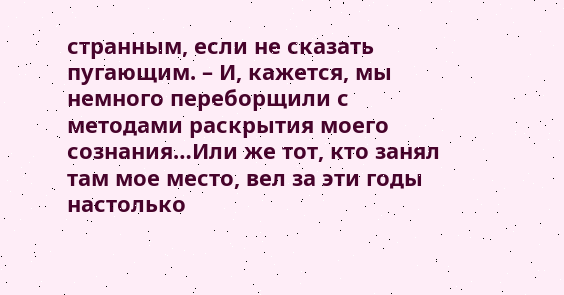странным, если не сказать пугающим. – И, кажется, мы немного переборщили с методами раскрытия моего сознания…Или же тот, кто занял там мое место, вел за эти годы настолько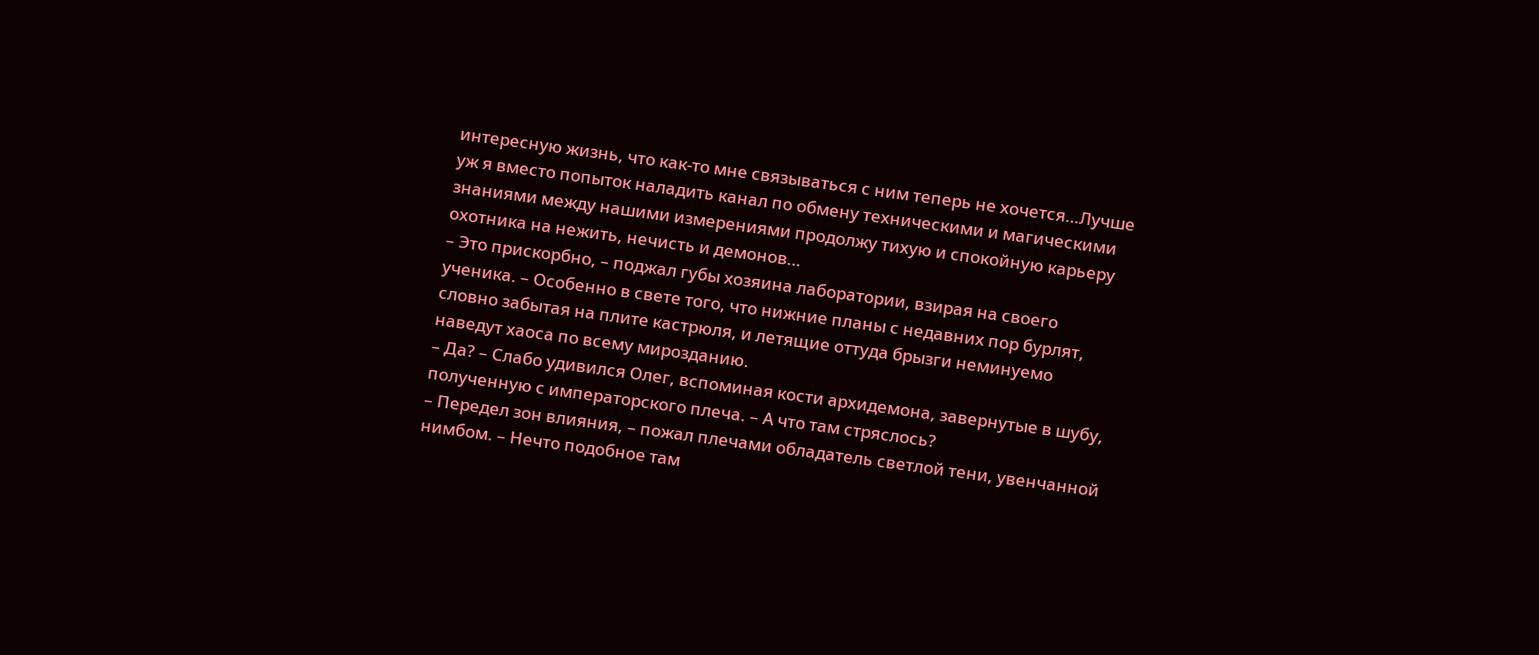интересную жизнь, что как-то мне связываться с ним теперь не хочется…Лучше уж я вместо попыток наладить канал по обмену техническими и магическими знаниями между нашими измерениями продолжу тихую и спокойную карьеру охотника на нежить, нечисть и демонов…
– Это прискорбно, – поджал губы хозяина лаборатории, взирая на своего ученика. – Особенно в свете того, что нижние планы с недавних пор бурлят, словно забытая на плите кастрюля, и летящие оттуда брызги неминуемо наведут хаоса по всему мирозданию.
– Да? – Слабо удивился Олег, вспоминая кости архидемона, завернутые в шубу, полученную с императорского плеча. – А что там стряслось?
– Передел зон влияния, – пожал плечами обладатель светлой тени, увенчанной нимбом. – Нечто подобное там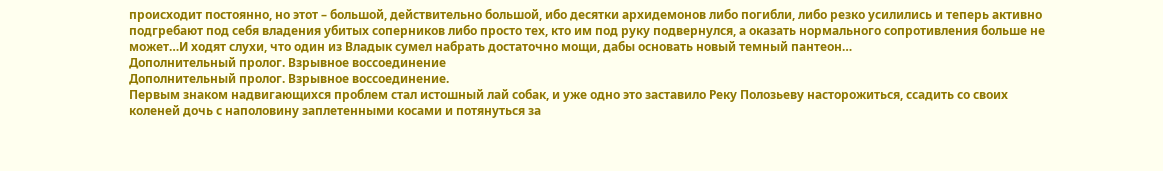происходит постоянно, но этот – большой, действительно большой, ибо десятки архидемонов либо погибли, либо резко усилились и теперь активно подгребают под себя владения убитых соперников либо просто тех, кто им под руку подвернулся, а оказать нормального сопротивления больше не может…И ходят слухи, что один из Владык сумел набрать достаточно мощи, дабы основать новый темный пантеон…
Дополнительный пролог. Взрывное воссоединение
Дополнительный пролог. Взрывное воссоединение.
Первым знаком надвигающихся проблем стал истошный лай собак, и уже одно это заставило Реку Полозьеву насторожиться, ссадить со своих коленей дочь с наполовину заплетенными косами и потянуться за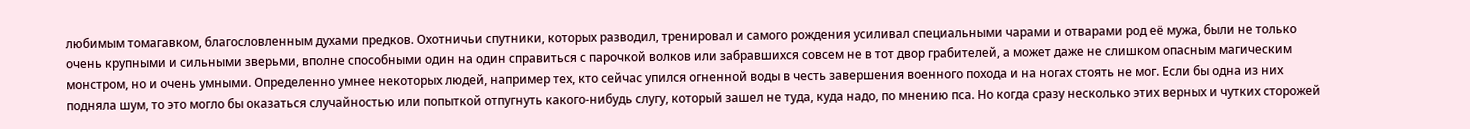любимым томагавком, благословленным духами предков. Охотничьи спутники, которых разводил, тренировал и самого рождения усиливал специальными чарами и отварами род её мужа, были не только очень крупными и сильными зверьми, вполне способными один на один справиться с парочкой волков или забравшихся совсем не в тот двор грабителей, а может даже не слишком опасным магическим монстром, но и очень умными. Определенно умнее некоторых людей, например тех, кто сейчас упился огненной воды в честь завершения военного похода и на ногах стоять не мог. Если бы одна из них подняла шум, то это могло бы оказаться случайностью или попыткой отпугнуть какого-нибудь слугу, который зашел не туда, куда надо, по мнению пса. Но когда сразу несколько этих верных и чутких сторожей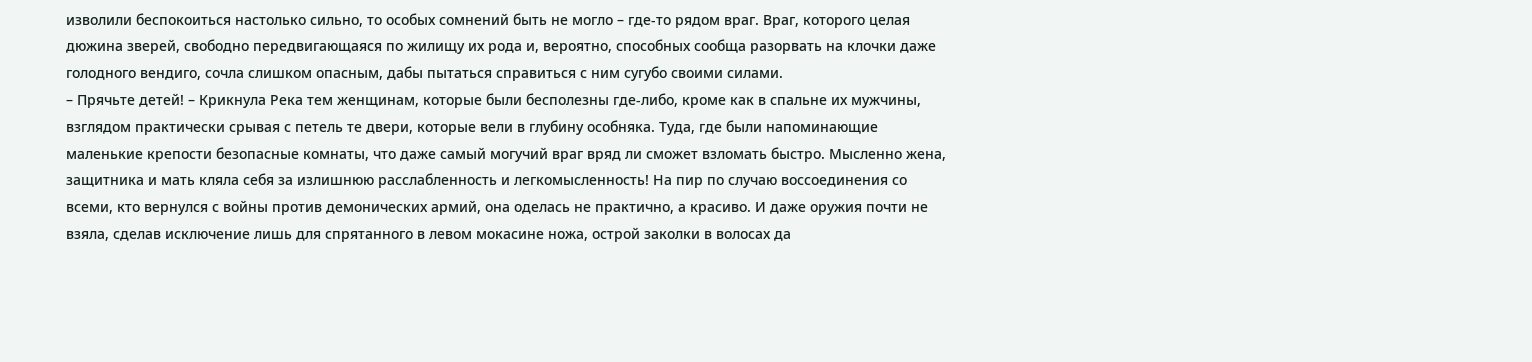изволили беспокоиться настолько сильно, то особых сомнений быть не могло – где-то рядом враг. Враг, которого целая дюжина зверей, свободно передвигающаяся по жилищу их рода и, вероятно, способных сообща разорвать на клочки даже голодного вендиго, сочла слишком опасным, дабы пытаться справиться с ним сугубо своими силами.
– Прячьте детей! – Крикнула Река тем женщинам, которые были бесполезны где-либо, кроме как в спальне их мужчины, взглядом практически срывая с петель те двери, которые вели в глубину особняка. Туда, где были напоминающие маленькие крепости безопасные комнаты, что даже самый могучий враг вряд ли сможет взломать быстро. Мысленно жена, защитника и мать кляла себя за излишнюю расслабленность и легкомысленность! На пир по случаю воссоединения со всеми, кто вернулся с войны против демонических армий, она оделась не практично, а красиво. И даже оружия почти не взяла, сделав исключение лишь для спрятанного в левом мокасине ножа, острой заколки в волосах да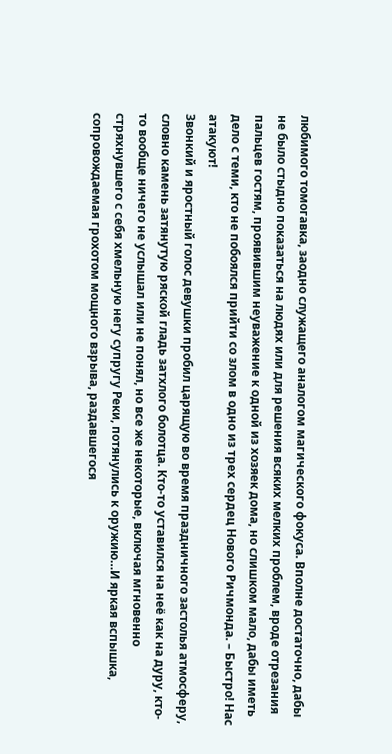любимого томогавка, заодно служащего аналогом магического фокуса. Вполне достаточно, дабы не было стыдно показаться на людях или для решения всяких мелких проблем, вроде отрезания пальцев гостям, проявившим неуважение к одной из хозяек дома, но слишком мало, дабы иметь дело с теми, кто не побоялся прийти со злом в одно из трех сердец Нового Ричмонда. – Быстро! Нас атакуют!
Звонкий и яростный голос девушки пробил царящую во время праздничного застолья атмосферу, словно камень затянутую ряской гладь затхлого болотца. Кто-то уставился на неё как на дуру, кто-то вообще ничего не услышал или не понял, но все же некоторые, включая мгновенно стряхнувшего с себя хмельную негу супругу Реки, потянулись к оружию…И яркая вспышка, сопровождаемая грохотом мощного взрыва, раздавшегося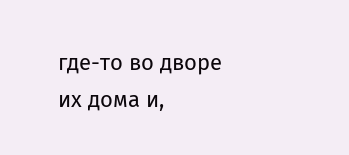где-то во дворе их дома и,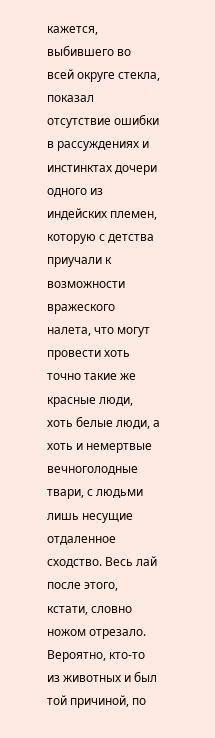кажется, выбившего во всей округе стекла, показал отсутствие ошибки в рассуждениях и инстинктах дочери одного из индейских племен, которую с детства приучали к возможности вражеского налета, что могут провести хоть точно такие же красные люди, хоть белые люди, а хоть и немертвые вечноголодные твари, с людьми лишь несущие отдаленное сходство. Весь лай после этого, кстати, словно ножом отрезало. Вероятно, кто-то из животных и был той причиной, по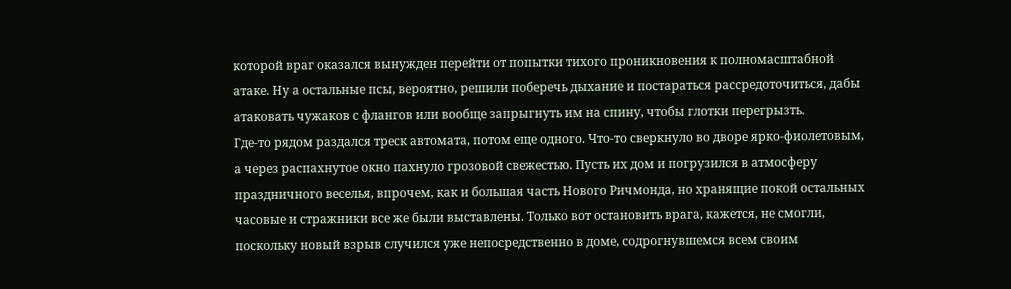которой враг оказался вынужден перейти от попытки тихого проникновения к полномасштабной атаке. Ну а остальные псы, вероятно, решили поберечь дыхание и постараться рассредоточиться, дабы атаковать чужаков с флангов или вообще запрыгнуть им на спину, чтобы глотки перегрызть.
Где-то рядом раздался треск автомата, потом еще одного. Что-то сверкнуло во дворе ярко-фиолетовым, а через распахнутое окно пахнуло грозовой свежестью. Пусть их дом и погрузился в атмосферу праздничного веселья, впрочем, как и большая часть Нового Ричмонда, но хранящие покой остальных часовые и стражники все же были выставлены. Только вот остановить врага, кажется, не смогли, поскольку новый взрыв случился уже непосредственно в доме, содрогнувшемся всем своим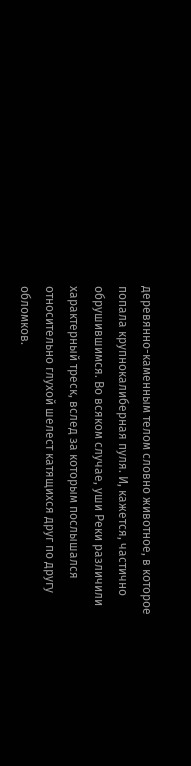деревянно-каменным телом словно животное, в которое попала крупнокалиберная пуля. И, кажется, частично обрушившимся. Во всяком случае, уши Реки различили характерный треск, вслед за которым послышался относительно глухой шелест катящихся друг по другу обломков.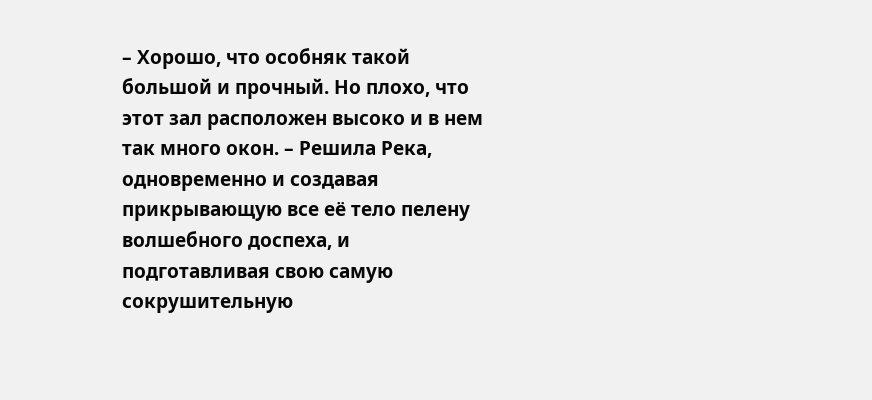– Хорошо, что особняк такой большой и прочный. Но плохо, что этот зал расположен высоко и в нем так много окон. – Решила Река, одновременно и создавая прикрывающую все её тело пелену волшебного доспеха, и подготавливая свою самую сокрушительную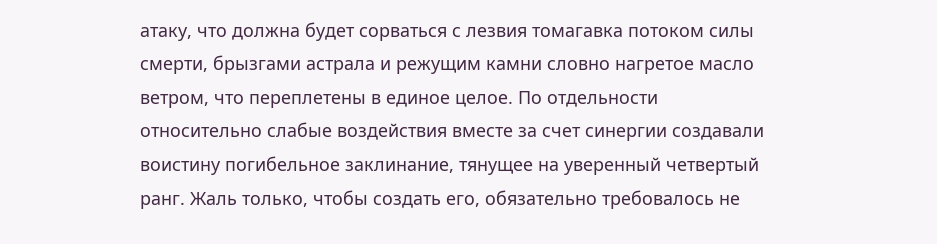атаку, что должна будет сорваться с лезвия томагавка потоком силы смерти, брызгами астрала и режущим камни словно нагретое масло ветром, что переплетены в единое целое. По отдельности относительно слабые воздействия вместе за счет синергии создавали воистину погибельное заклинание, тянущее на уверенный четвертый ранг. Жаль только, чтобы создать его, обязательно требовалось не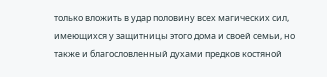только вложить в удар половину всех магических сил, имеющихся у защитницы этого дома и своей семьи, но также и благословленный духами предков костяной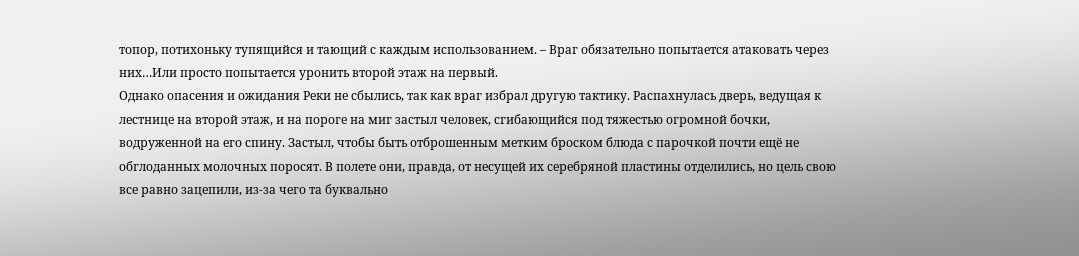топор, потихоньку тупящийся и тающий с каждым использованием. – Враг обязательно попытается атаковать через них…Или просто попытается уронить второй этаж на первый.
Однако опасения и ожидания Реки не сбылись, так как враг избрал другую тактику. Распахнулась дверь, ведущая к лестнице на второй этаж, и на пороге на миг застыл человек, сгибающийся под тяжестью огромной бочки, водруженной на его спину. Застыл, чтобы быть отброшенным метким броском блюда с парочкой почти ещё не обглоданных молочных поросят. В полете они, правда, от несущей их серебряной пластины отделились, но цель свою все равно зацепили, из-за чего та буквально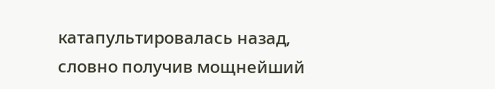катапультировалась назад, словно получив мощнейший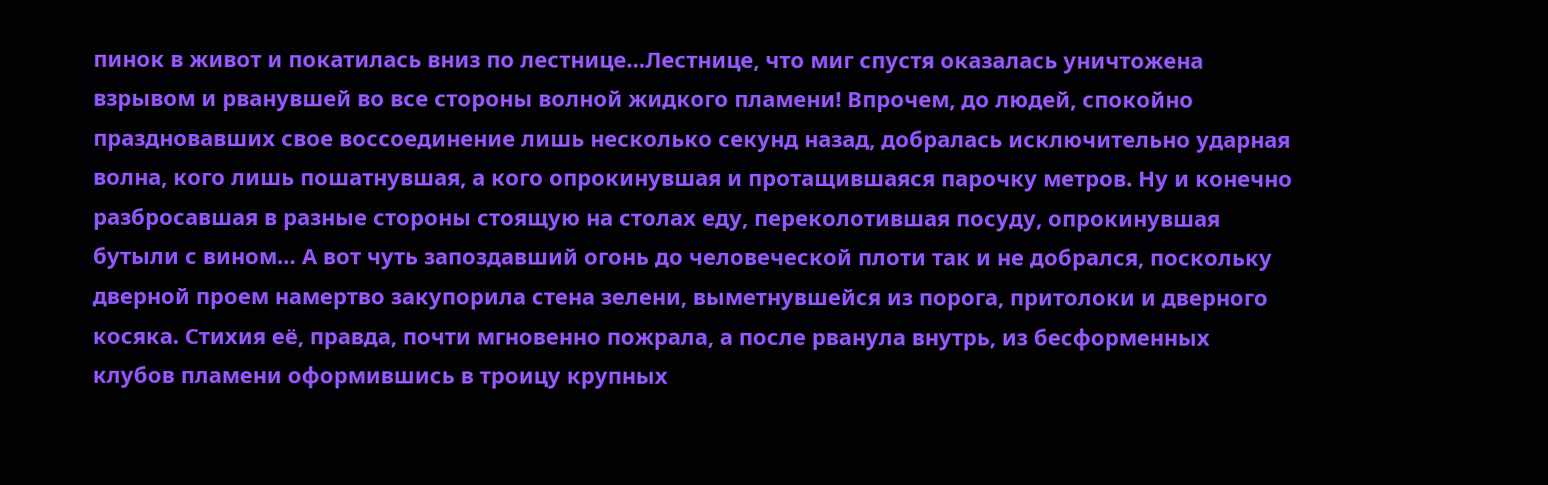пинок в живот и покатилась вниз по лестнице…Лестнице, что миг спустя оказалась уничтожена взрывом и рванувшей во все стороны волной жидкого пламени! Впрочем, до людей, спокойно праздновавших свое воссоединение лишь несколько секунд назад, добралась исключительно ударная волна, кого лишь пошатнувшая, а кого опрокинувшая и протащившаяся парочку метров. Ну и конечно разбросавшая в разные стороны стоящую на столах еду, переколотившая посуду, опрокинувшая бутыли с вином… А вот чуть запоздавший огонь до человеческой плоти так и не добрался, поскольку дверной проем намертво закупорила стена зелени, выметнувшейся из порога, притолоки и дверного косяка. Стихия её, правда, почти мгновенно пожрала, а после рванула внутрь, из бесформенных клубов пламени оформившись в троицу крупных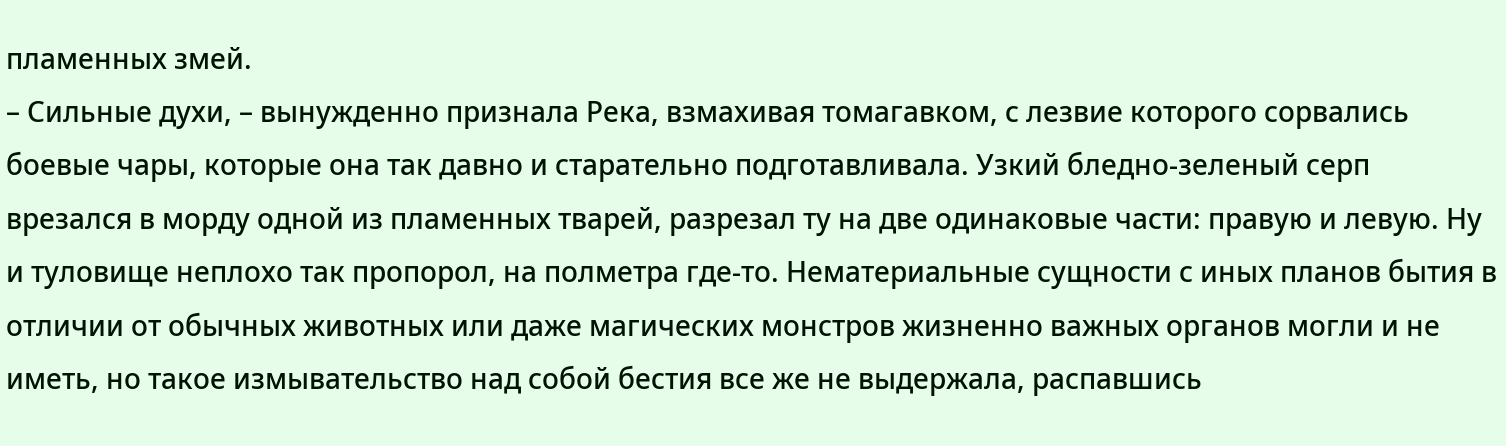пламенных змей.
– Сильные духи, – вынужденно признала Река, взмахивая томагавком, с лезвие которого сорвались боевые чары, которые она так давно и старательно подготавливала. Узкий бледно-зеленый серп врезался в морду одной из пламенных тварей, разрезал ту на две одинаковые части: правую и левую. Ну и туловище неплохо так пропорол, на полметра где-то. Нематериальные сущности с иных планов бытия в отличии от обычных животных или даже магических монстров жизненно важных органов могли и не иметь, но такое измывательство над собой бестия все же не выдержала, распавшись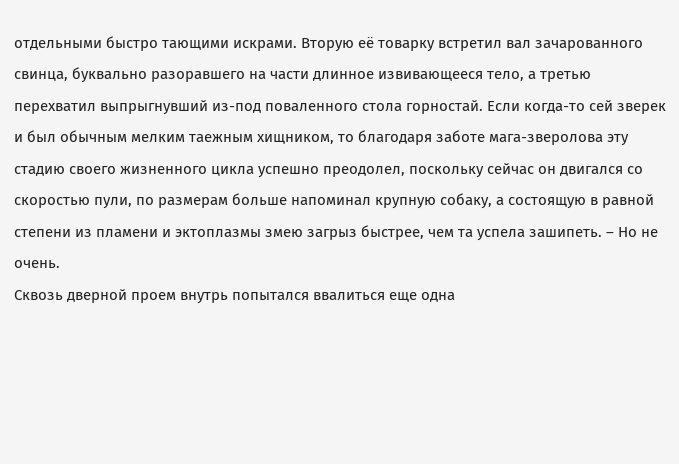отдельными быстро тающими искрами. Вторую её товарку встретил вал зачарованного свинца, буквально разоравшего на части длинное извивающееся тело, а третью перехватил выпрыгнувший из-под поваленного стола горностай. Если когда-то сей зверек и был обычным мелким таежным хищником, то благодаря заботе мага-зверолова эту стадию своего жизненного цикла успешно преодолел, поскольку сейчас он двигался со скоростью пули, по размерам больше напоминал крупную собаку, а состоящую в равной степени из пламени и эктоплазмы змею загрыз быстрее, чем та успела зашипеть. – Но не очень.
Сквозь дверной проем внутрь попытался ввалиться еще одна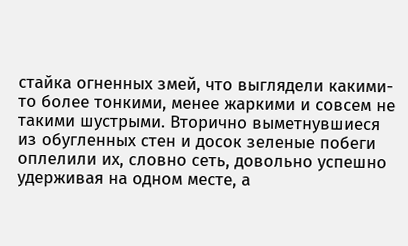стайка огненных змей, что выглядели какими-то более тонкими, менее жаркими и совсем не такими шустрыми. Вторично выметнувшиеся из обугленных стен и досок зеленые побеги оплелили их, словно сеть, довольно успешно удерживая на одном месте, а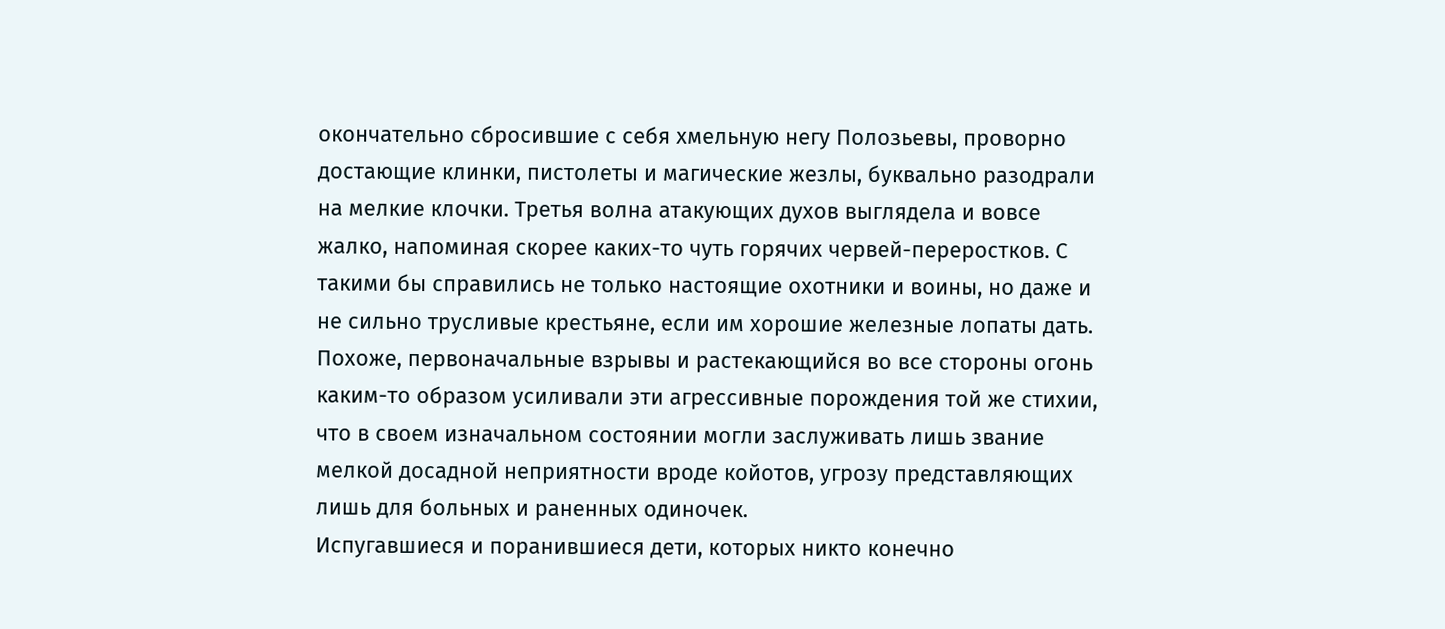окончательно сбросившие с себя хмельную негу Полозьевы, проворно достающие клинки, пистолеты и магические жезлы, буквально разодрали на мелкие клочки. Третья волна атакующих духов выглядела и вовсе жалко, напоминая скорее каких-то чуть горячих червей-переростков. С такими бы справились не только настоящие охотники и воины, но даже и не сильно трусливые крестьяне, если им хорошие железные лопаты дать. Похоже, первоначальные взрывы и растекающийся во все стороны огонь каким-то образом усиливали эти агрессивные порождения той же стихии, что в своем изначальном состоянии могли заслуживать лишь звание мелкой досадной неприятности вроде койотов, угрозу представляющих лишь для больных и раненных одиночек.
Испугавшиеся и поранившиеся дети, которых никто конечно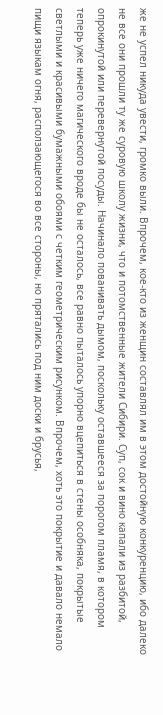же не успел никуда увести, громко выли. Впрочем, кое-кто из женщин составлял им в этом достойную конкуренцию, ибо далеко не все они прошли ту же суровую школу жизни, что и потомственные жители Сибири. Суп, сок и вино капали из разбитой, опрокинутой или перевернутой посуды. Начинало пованивать дымом, поскольку оставшееся за порогом пламя, в котором теперь уже ничего магического вроде бы не осталось, все равно пыталось упорно вцепиться в стены особняка, покрытые светлыми и красивыми бумажными обоями с четким геометрическим рисунком. Впрочем, хоть это покрытие и давало немало пищи языкам огня, расползающегося во все стороны, но прятались под ним доски и брусья,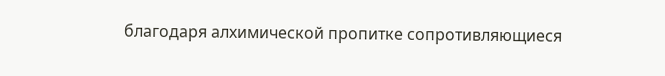благодаря алхимической пропитке сопротивляющиеся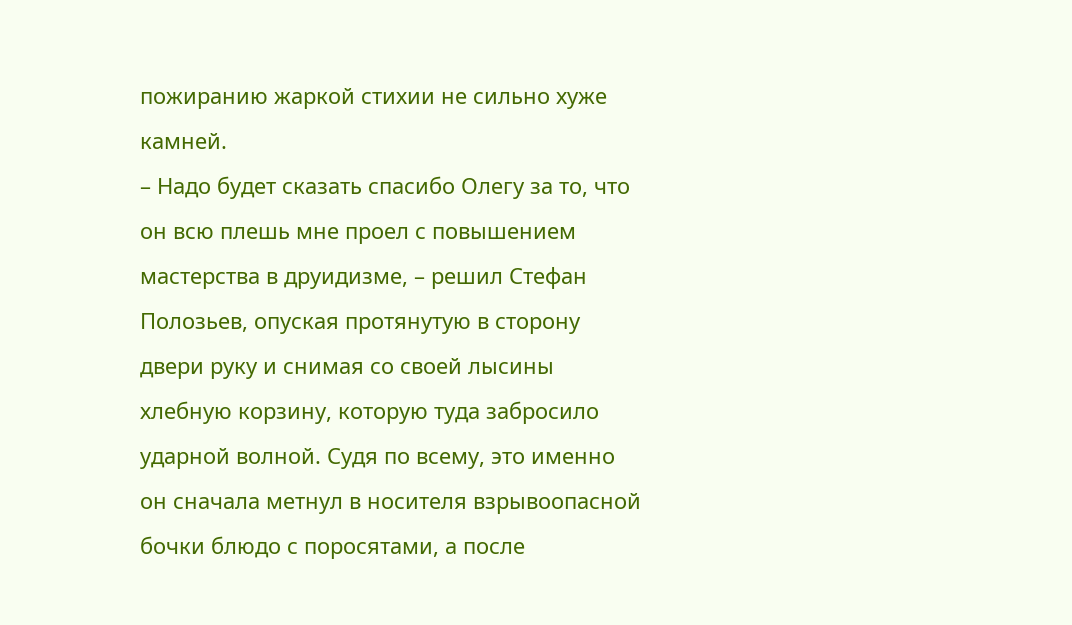пожиранию жаркой стихии не сильно хуже камней.
– Надо будет сказать спасибо Олегу за то, что он всю плешь мне проел с повышением мастерства в друидизме, – решил Стефан Полозьев, опуская протянутую в сторону двери руку и снимая со своей лысины хлебную корзину, которую туда забросило ударной волной. Судя по всему, это именно он сначала метнул в носителя взрывоопасной бочки блюдо с поросятами, а после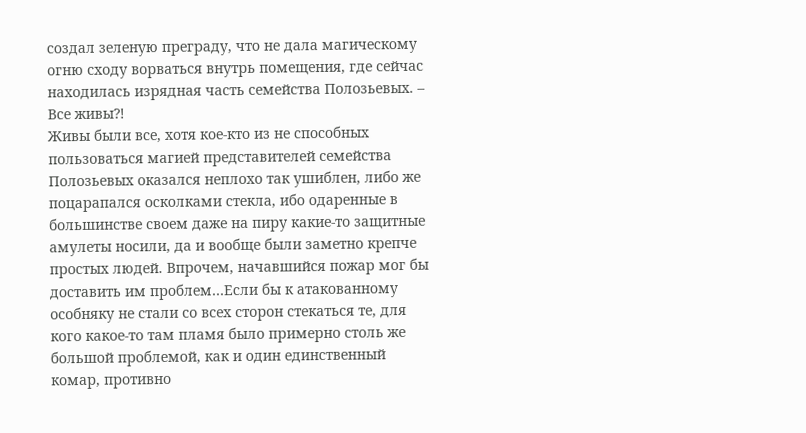создал зеленую преграду, что не дала магическому огню сходу ворваться внутрь помещения, где сейчас находилась изрядная часть семейства Полозьевых. – Все живы⁈
Живы были все, хотя кое-кто из не способных пользоваться магией представителей семейства Полозьевых оказался неплохо так ушиблен, либо же поцарапался осколками стекла, ибо одаренные в большинстве своем даже на пиру какие-то защитные амулеты носили, да и вообще были заметно крепче простых людей. Впрочем, начавшийся пожар мог бы доставить им проблем…Если бы к атакованному особняку не стали со всех сторон стекаться те, для кого какое-то там пламя было примерно столь же большой проблемой, как и один единственный комар, противно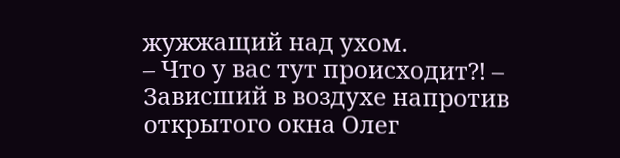жужжащий над ухом.
– Что у вас тут происходит⁈ – Зависший в воздухе напротив открытого окна Олег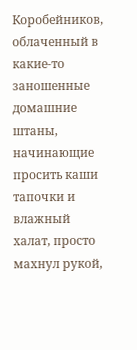Коробейников, облаченный в какие-то заношенные домашние штаны, начинающие просить каши тапочки и влажный халат, просто махнул рукой,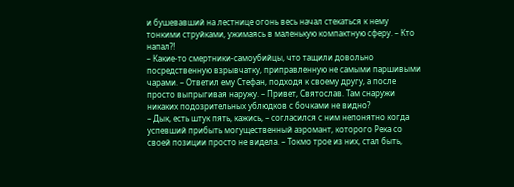и бушевавший на лестнице огонь весь начал стекаться к нему тонкими струйками, ужимаясь в маленькую компактную сферу. – Кто напал⁈
– Какие-то смертники-самоубийцы, что тащили довольно посредственную взрывчатку, приправленную не самыми паршивыми чарами. – Ответил ему Стефан, подходя к своему другу, а после просто выпрыгивая наружу. – Привет, Святослав. Там снаружи никаких подозрительных ублюдков с бочками не видно?
– Дык, есть штук пять, кажись, – согласился с ним непонятно когда успевший прибыть могущественный аэромант, которого Река со своей позиции просто не видела. – Токмо трое из них, стал быть,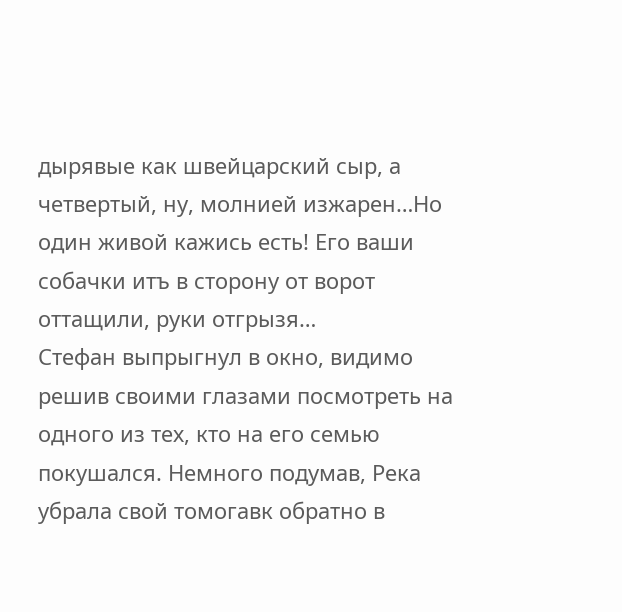дырявые как швейцарский сыр, а четвертый, ну, молнией изжарен…Но один живой кажись есть! Его ваши собачки итъ в сторону от ворот оттащили, руки отгрызя…
Стефан выпрыгнул в окно, видимо решив своими глазами посмотреть на одного из тех, кто на его семью покушался. Немного подумав, Река убрала свой томогавк обратно в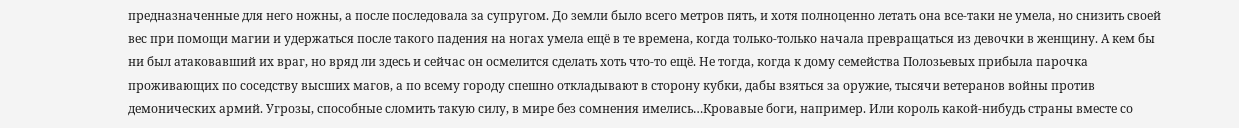предназначенные для него ножны, а после последовала за супругом. До земли было всего метров пять, и хотя полноценно летать она все-таки не умела, но снизить своей вес при помощи магии и удержаться после такого падения на ногах умела ещё в те времена, когда только-только начала превращаться из девочки в женщину. А кем бы ни был атаковавший их враг, но вряд ли здесь и сейчас он осмелится сделать хоть что-то ещё. Не тогда, когда к дому семейства Полозьевых прибыла парочка проживающих по соседству высших магов, а по всему городу спешно откладывают в сторону кубки, дабы взяться за оружие, тысячи ветеранов войны против демонических армий. Угрозы, способные сломить такую силу, в мире без сомнения имелись…Кровавые боги, например. Или король какой-нибудь страны вместе со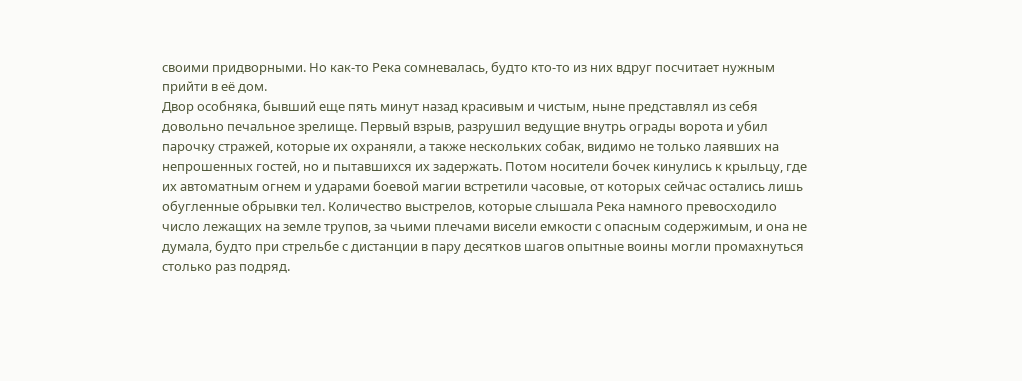своими придворными. Но как-то Река сомневалась, будто кто-то из них вдруг посчитает нужным прийти в её дом.
Двор особняка, бывший еще пять минут назад красивым и чистым, ныне представлял из себя довольно печальное зрелище. Первый взрыв, разрушил ведущие внутрь ограды ворота и убил парочку стражей, которые их охраняли, а также нескольких собак, видимо не только лаявших на непрошенных гостей, но и пытавшихся их задержать. Потом носители бочек кинулись к крыльцу, где их автоматным огнем и ударами боевой магии встретили часовые, от которых сейчас остались лишь обугленные обрывки тел. Количество выстрелов, которые слышала Река намного превосходило число лежащих на земле трупов, за чьими плечами висели емкости с опасным содержимым, и она не думала, будто при стрельбе с дистанции в пару десятков шагов опытные воины могли промахнуться столько раз подряд.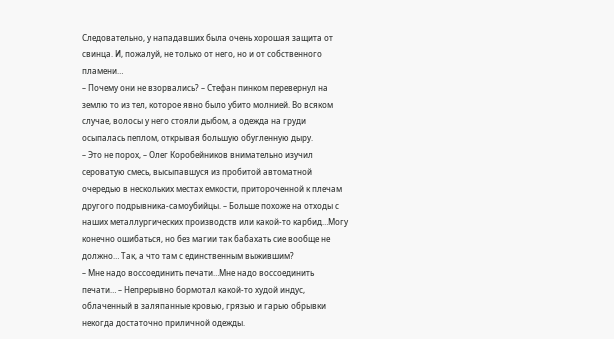Следовательно, у нападавших была очень хорошая защита от свинца. И, пожалуй, не только от него, но и от собственного пламени…
– Почему они не взорвались? – Стефан пинком перевернул на землю то из тел, которое явно было убито молнией. Во всяком случае, волосы у него стояли дыбом, а одежда на груди осыпалась пеплом, открывая большую обугленную дыру.
– Это не порох, – Олег Коробейников внимательно изучил сероватую смесь, высыпавшуся из пробитой автоматной очередью в нескольких местах емкости, притороченной к плечам другого подрывника-самоубийцы. – Больше похоже на отходы с наших металлургических производств или какой-то карбид…Могу конечно ошибаться, но без магии так бабахать сие вообще не должно… Так, а что там с единственным выжившим?
– Мне надо воссоединить печати…Мне надо воссоединить печати… – Непрерывно бормотал какой-то худой индус, облаченный в заляпанные кровью, грязью и гарью обрывки некогда достаточно приличной одежды.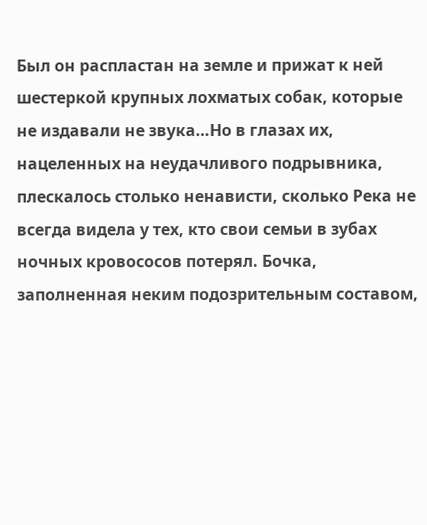Был он распластан на земле и прижат к ней шестеркой крупных лохматых собак, которые не издавали не звука…Но в глазах их, нацеленных на неудачливого подрывника, плескалось столько ненависти, сколько Река не всегда видела у тех, кто свои семьи в зубах ночных кровососов потерял. Бочка, заполненная неким подозрительным составом,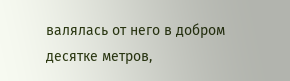валялась от него в добром десятке метров,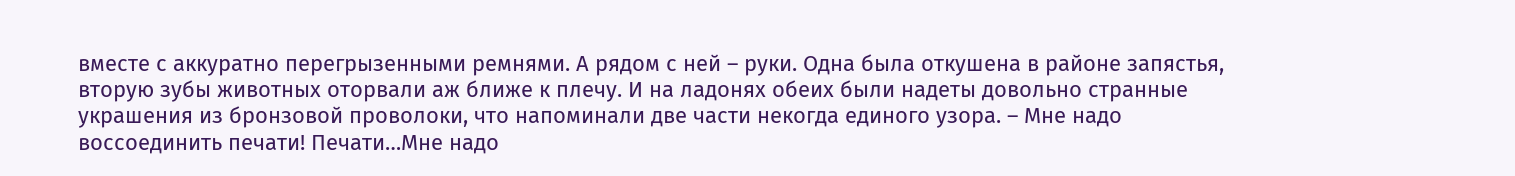вместе с аккуратно перегрызенными ремнями. А рядом с ней – руки. Одна была откушена в районе запястья, вторую зубы животных оторвали аж ближе к плечу. И на ладонях обеих были надеты довольно странные украшения из бронзовой проволоки, что напоминали две части некогда единого узора. – Мне надо воссоединить печати! Печати…Мне надо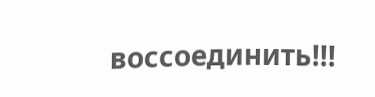воссоединить!!!